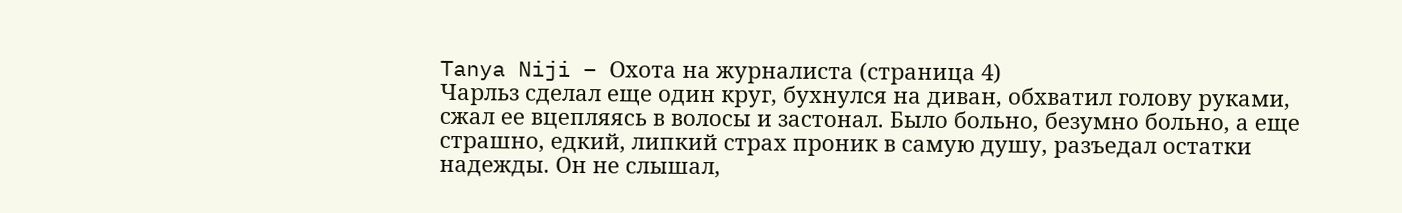Tanya Niji – Охота на журналиста (страница 4)
Чарльз сделал еще один круг, бухнулся на диван, обхватил голову руками, сжал ее вцепляясь в волосы и застонал. Было больно, безумно больно, а еще страшно, едкий, липкий страх проник в самую душу, разъедал остатки надежды. Он не слышал,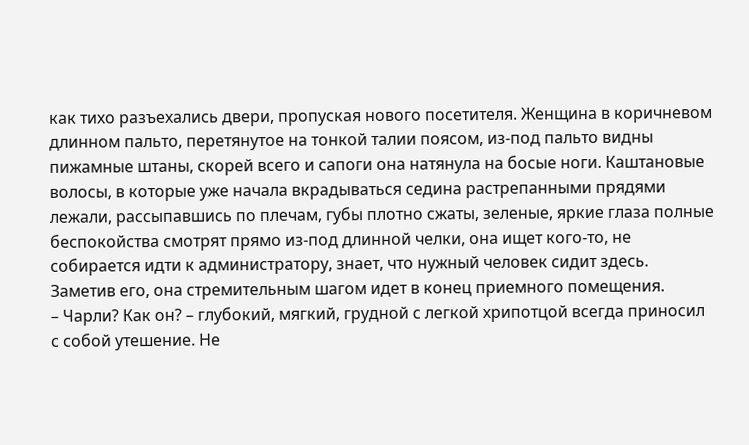как тихо разъехались двери, пропуская нового посетителя. Женщина в коричневом длинном пальто, перетянутое на тонкой талии поясом, из-под пальто видны пижамные штаны, скорей всего и сапоги она натянула на босые ноги. Каштановые волосы, в которые уже начала вкрадываться седина растрепанными прядями лежали, рассыпавшись по плечам, губы плотно сжаты, зеленые, яркие глаза полные беспокойства смотрят прямо из-под длинной челки, она ищет кого-то, не собирается идти к администратору, знает, что нужный человек сидит здесь. Заметив его, она стремительным шагом идет в конец приемного помещения.
– Чарли? Как он? – глубокий, мягкий, грудной с легкой хрипотцой всегда приносил с собой утешение. Не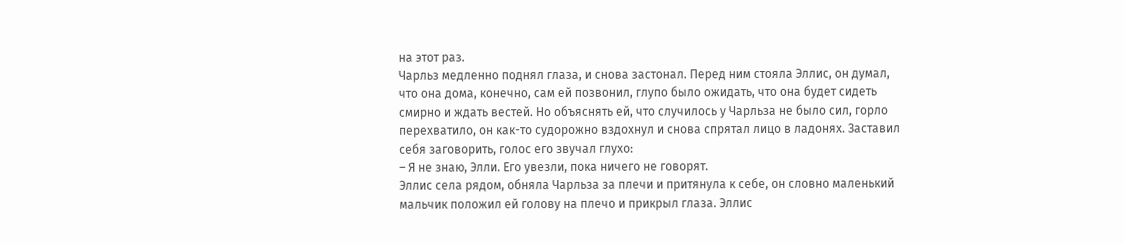на этот раз.
Чарльз медленно поднял глаза, и снова застонал. Перед ним стояла Эллис, он думал, что она дома, конечно, сам ей позвонил, глупо было ожидать, что она будет сидеть смирно и ждать вестей. Но объяснять ей, что случилось у Чарльза не было сил, горло перехватило, он как-то судорожно вздохнул и снова спрятал лицо в ладонях. Заставил себя заговорить, голос его звучал глухо:
– Я не знаю, Элли. Его увезли, пока ничего не говорят.
Эллис села рядом, обняла Чарльза за плечи и притянула к себе, он словно маленький мальчик положил ей голову на плечо и прикрыл глаза. Эллис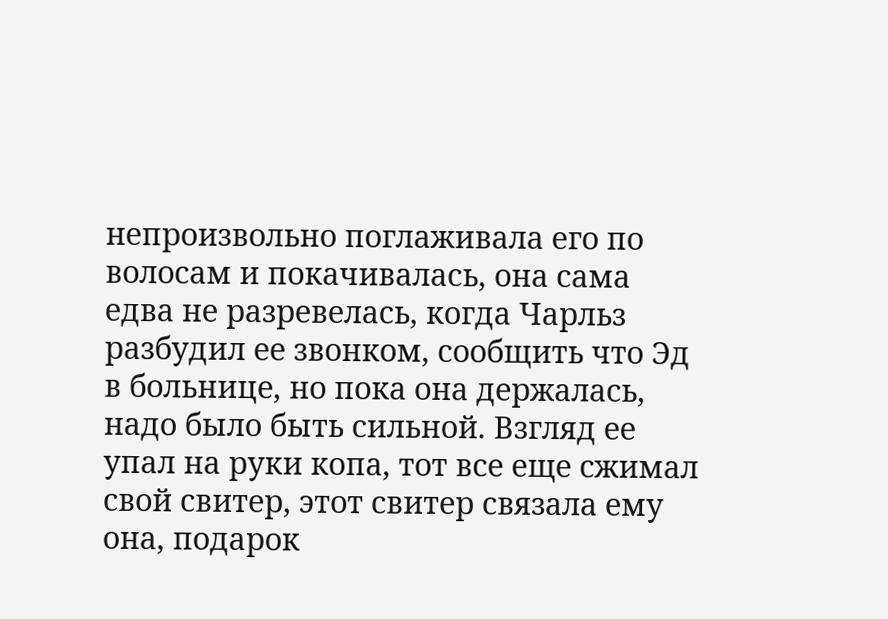непроизвольно поглаживала его по волосам и покачивалась, она сама едва не разревелась, когда Чарльз разбудил ее звонком, сообщить что Эд в больнице, но пока она держалась, надо было быть сильной. Взгляд ее упал на руки копа, тот все еще сжимал свой свитер, этот свитер связала ему она, подарок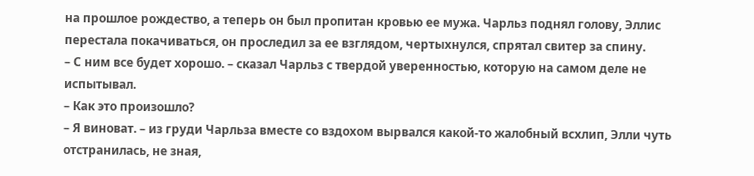на прошлое рождество, а теперь он был пропитан кровью ее мужа. Чарльз поднял голову, Эллис перестала покачиваться, он проследил за ее взглядом, чертыхнулся, спрятал свитер за спину.
– С ним все будет хорошо. – сказал Чарльз с твердой уверенностью, которую на самом деле не испытывал.
– Как это произошло?
– Я виноват. – из груди Чарльза вместе со вздохом вырвался какой-то жалобный всхлип, Элли чуть отстранилась, не зная,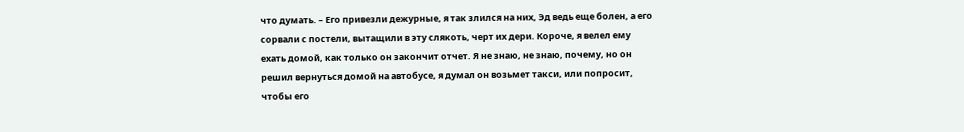что думать. – Его привезли дежурные, я так злился на них, Эд ведь еще болен, а его сорвали с постели, вытащили в эту слякоть, черт их дери. Короче, я велел ему ехать домой, как только он закончит отчет. Я не знаю, не знаю, почему, но он решил вернуться домой на автобусе, я думал он возьмет такси, или попросит, чтобы его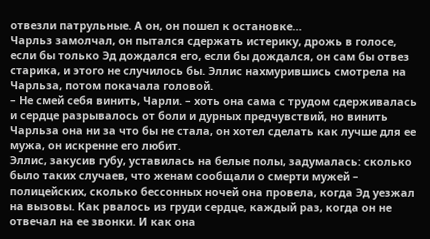отвезли патрульные. А он, он пошел к остановке…
Чарльз замолчал, он пытался сдержать истерику, дрожь в голосе, если бы только Эд дождался его, если бы дождался, он сам бы отвез старика, и этого не случилось бы. Эллис нахмурившись смотрела на Чарльза, потом покачала головой.
– Не смей себя винить, Чарли. – хоть она сама с трудом сдерживалась и сердце разрывалось от боли и дурных предчувствий, но винить Чарльза она ни за что бы не стала, он хотел сделать как лучше для ее мужа, он искренне его любит.
Эллис, закусив губу, уставилась на белые полы, задумалась: сколько было таких случаев, что женам сообщали о смерти мужей – полицейских, сколько бессонных ночей она провела, когда Эд уезжал на вызовы. Как рвалось из груди сердце, каждый раз, когда он не отвечал на ее звонки. И как она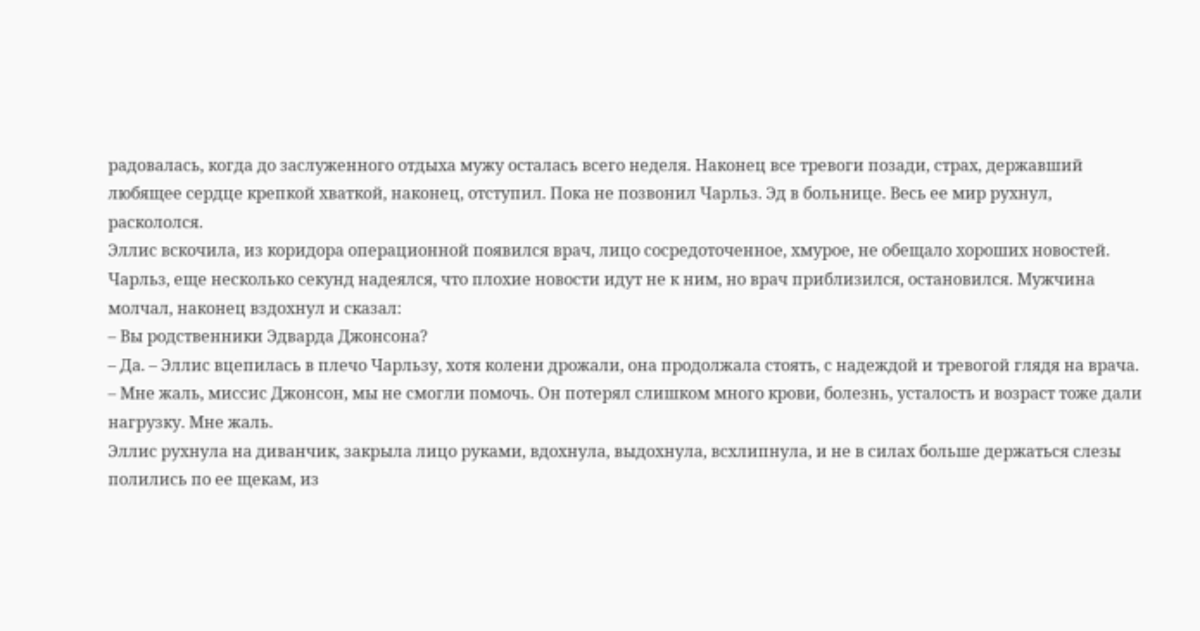радовалась, когда до заслуженного отдыха мужу осталась всего неделя. Наконец все тревоги позади, страх, державший любящее сердце крепкой хваткой, наконец, отступил. Пока не позвонил Чарльз. Эд в больнице. Весь ее мир рухнул, раскололся.
Эллис вскочила, из коридора операционной появился врач, лицо сосредоточенное, хмурое, не обещало хороших новостей. Чарльз, еще несколько секунд надеялся, что плохие новости идут не к ним, но врач приблизился, остановился. Мужчина молчал, наконец вздохнул и сказал:
– Вы родственники Эдварда Джонсона?
– Да. – Эллис вцепилась в плечо Чарльзу, хотя колени дрожали, она продолжала стоять, с надеждой и тревогой глядя на врача.
– Мне жаль, миссис Джонсон, мы не смогли помочь. Он потерял слишком много крови, болезнь, усталость и возраст тоже дали нагрузку. Мне жаль.
Эллис рухнула на диванчик, закрыла лицо руками, вдохнула, выдохнула, всхлипнула, и не в силах больше держаться слезы полились по ее щекам, из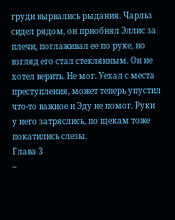груди вырвались рыдания. Чарльз сидел рядом, он приобнял Эллис за плечи, поглаживал ее по руке, но взгляд его стал стеклянным. Он не хотел верить. Не мог. Уехал с места преступления, может теперь упустил что-то важное и Эду не помог. Руки у него затряслись, по щекам тоже покатились слезы.
Глава 3
–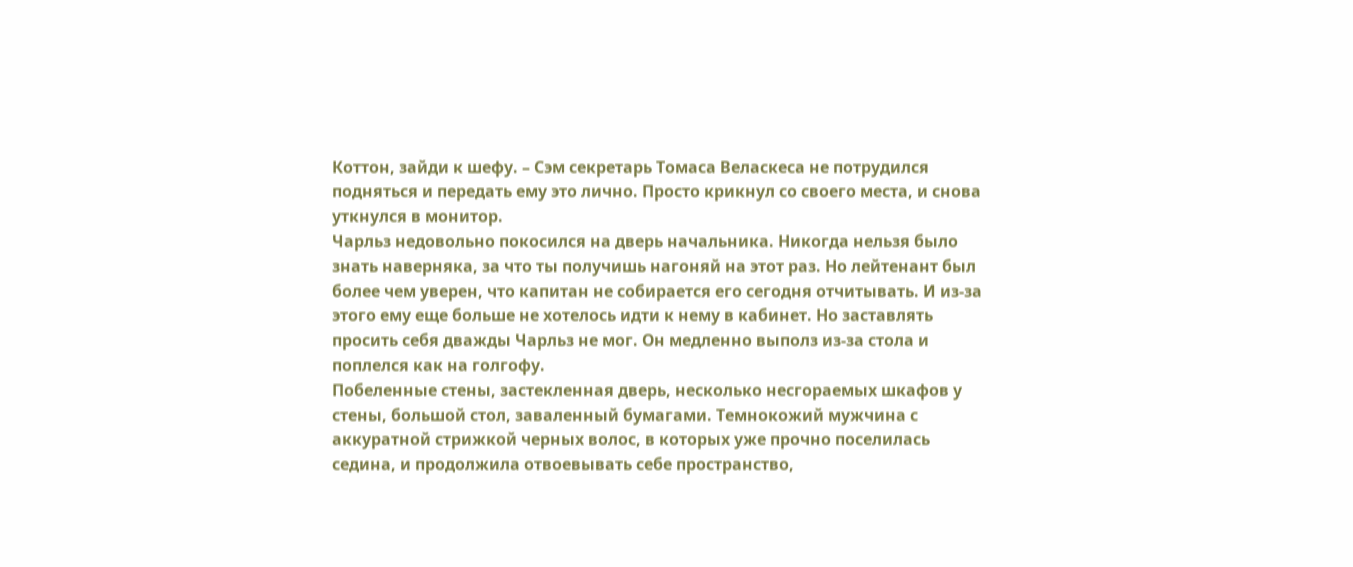Коттон, зайди к шефу. – Сэм секретарь Томаса Веласкеса не потрудился подняться и передать ему это лично. Просто крикнул со своего места, и снова уткнулся в монитор.
Чарльз недовольно покосился на дверь начальника. Никогда нельзя было знать наверняка, за что ты получишь нагоняй на этот раз. Но лейтенант был более чем уверен, что капитан не собирается его сегодня отчитывать. И из-за этого ему еще больше не хотелось идти к нему в кабинет. Но заставлять просить себя дважды Чарльз не мог. Он медленно выполз из-за стола и поплелся как на голгофу.
Побеленные стены, застекленная дверь, несколько несгораемых шкафов у стены, большой стол, заваленный бумагами. Темнокожий мужчина с аккуратной стрижкой черных волос, в которых уже прочно поселилась седина, и продолжила отвоевывать себе пространство,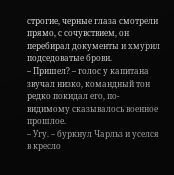строгие, черные глаза смотрели прямо, с сочувствием, он перебирал документы и хмурил подседоватые брови.
– Пришел? – голос у капитана звучал низко, командный тон редко покидал его, по-видимому сказывалось военное прошлое.
– Угу. – буркнул Чарльз и уселся в кресло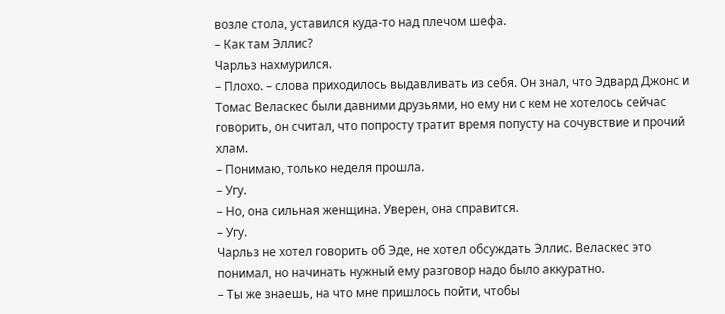возле стола, уставился куда-то над плечом шефа.
– Как там Эллис?
Чарльз нахмурился.
– Плохо. – слова приходилось выдавливать из себя. Он знал, что Эдвард Джонс и Томас Веласкес были давними друзьями, но ему ни с кем не хотелось сейчас говорить, он считал, что попросту тратит время попусту на сочувствие и прочий хлам.
– Понимаю, только неделя прошла.
– Угу.
– Но, она сильная женщина. Уверен, она справится.
– Угу.
Чарльз не хотел говорить об Эде, не хотел обсуждать Эллис. Веласкес это понимал, но начинать нужный ему разговор надо было аккуратно.
– Ты же знаешь, на что мне пришлось пойти, чтобы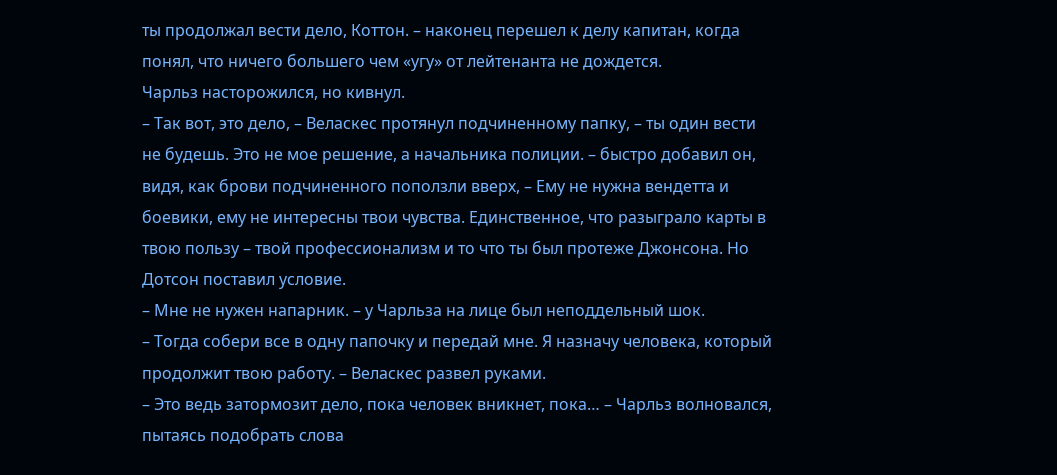ты продолжал вести дело, Коттон. – наконец перешел к делу капитан, когда понял, что ничего большего чем «угу» от лейтенанта не дождется.
Чарльз насторожился, но кивнул.
– Так вот, это дело, – Веласкес протянул подчиненному папку, – ты один вести не будешь. Это не мое решение, а начальника полиции. – быстро добавил он, видя, как брови подчиненного поползли вверх, – Ему не нужна вендетта и боевики, ему не интересны твои чувства. Единственное, что разыграло карты в твою пользу – твой профессионализм и то что ты был протеже Джонсона. Но Дотсон поставил условие.
– Мне не нужен напарник. – у Чарльза на лице был неподдельный шок.
– Тогда собери все в одну папочку и передай мне. Я назначу человека, который продолжит твою работу. – Веласкес развел руками.
– Это ведь затормозит дело, пока человек вникнет, пока… – Чарльз волновался, пытаясь подобрать слова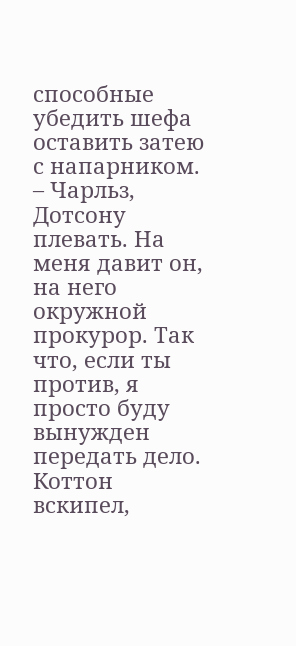способные убедить шефа оставить затею с напарником.
– Чарльз, Дотсону плевать. На меня давит он, на него окружной прокурор. Так что, если ты против, я просто буду вынужден передать дело.
Коттон вскипел,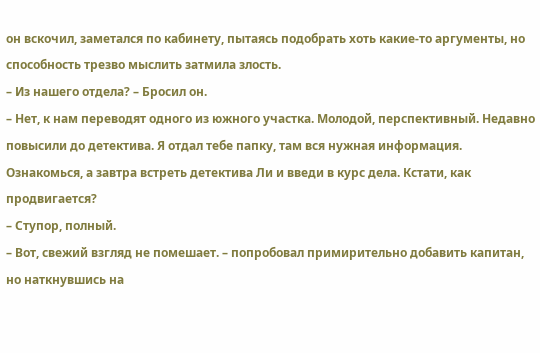он вскочил, заметался по кабинету, пытаясь подобрать хоть какие-то аргументы, но способность трезво мыслить затмила злость.
– Из нашего отдела? – Бросил он.
– Нет, к нам переводят одного из южного участка. Молодой, перспективный. Недавно повысили до детектива. Я отдал тебе папку, там вся нужная информация. Ознакомься, а завтра встреть детектива Ли и введи в курс дела. Кстати, как продвигается?
– Ступор, полный.
– Вот, свежий взгляд не помешает. – попробовал примирительно добавить капитан, но наткнувшись на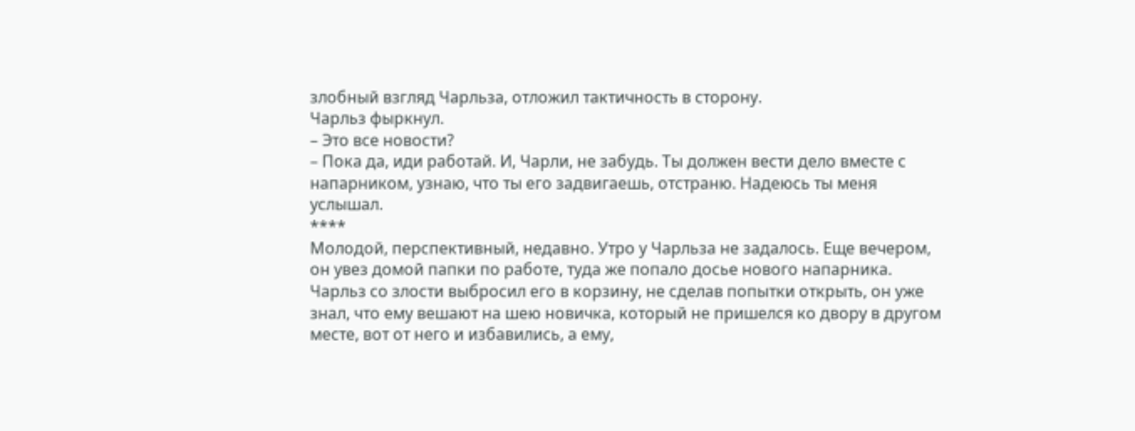злобный взгляд Чарльза, отложил тактичность в сторону.
Чарльз фыркнул.
– Это все новости?
– Пока да, иди работай. И, Чарли, не забудь. Ты должен вести дело вместе с напарником, узнаю, что ты его задвигаешь, отстраню. Надеюсь ты меня услышал.
****
Молодой, перспективный, недавно. Утро у Чарльза не задалось. Еще вечером, он увез домой папки по работе, туда же попало досье нового напарника. Чарльз со злости выбросил его в корзину, не сделав попытки открыть, он уже знал, что ему вешают на шею новичка, который не пришелся ко двору в другом месте, вот от него и избавились, а ему,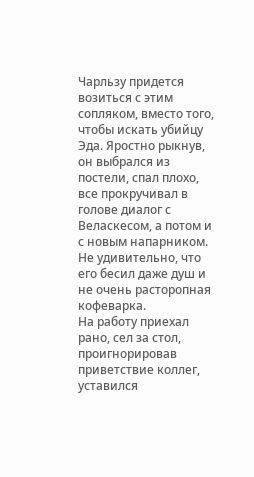Чарльзу придется возиться с этим сопляком, вместо того, чтобы искать убийцу Эда. Яростно рыкнув, он выбрался из постели, спал плохо, все прокручивал в голове диалог с Веласкесом, а потом и с новым напарником. Не удивительно, что его бесил даже душ и не очень расторопная кофеварка.
На работу приехал рано, сел за стол, проигнорировав приветствие коллег, уставился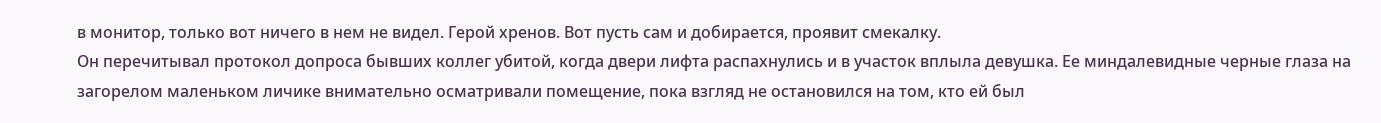в монитор, только вот ничего в нем не видел. Герой хренов. Вот пусть сам и добирается, проявит смекалку.
Он перечитывал протокол допроса бывших коллег убитой, когда двери лифта распахнулись и в участок вплыла девушка. Ее миндалевидные черные глаза на загорелом маленьком личике внимательно осматривали помещение, пока взгляд не остановился на том, кто ей был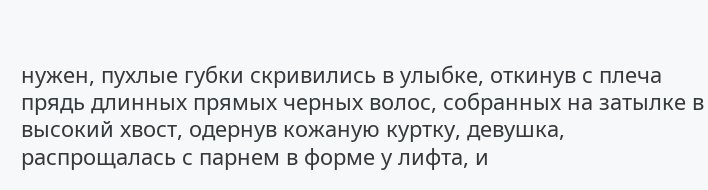нужен, пухлые губки скривились в улыбке, откинув с плеча прядь длинных прямых черных волос, собранных на затылке в высокий хвост, одернув кожаную куртку, девушка, распрощалась с парнем в форме у лифта, и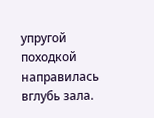упругой походкой направилась вглубь зала.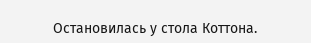Остановилась у стола Коттона.